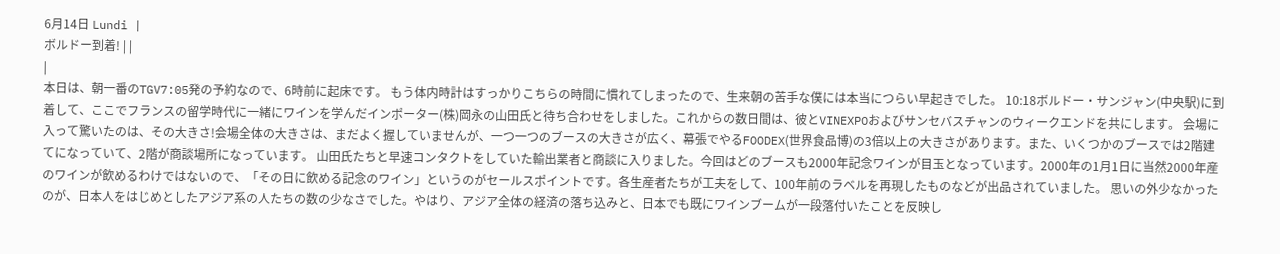6月14日 Lundi |
ボルドー到着! | |
|
本日は、朝一番のTGV7:05発の予約なので、6時前に起床です。 もう体内時計はすっかりこちらの時間に慣れてしまったので、生来朝の苦手な僕には本当につらい早起きでした。 10:18ボルドー・サンジャン(中央駅)に到着して、ここでフランスの留学時代に一緒にワインを学んだインポーター(株)岡永の山田氏と待ち合わせをしました。これからの数日間は、彼とVINEXPOおよびサンセバスチャンのウィークエンドを共にします。 会場に入って驚いたのは、その大きさ!会場全体の大きさは、まだよく握していませんが、一つ一つのブースの大きさが広く、幕張でやるFOODEX(世界食品博)の3倍以上の大きさがあります。また、いくつかのブースでは2階建てになっていて、2階が商談場所になっています。 山田氏たちと早速コンタクトをしていた輸出業者と商談に入りました。今回はどのブースも2000年記念ワインが目玉となっています。2000年の1月1日に当然2000年産のワインが飲めるわけではないので、「その日に飲める記念のワイン」というのがセールスポイントです。各生産者たちが工夫をして、100年前のラベルを再現したものなどが出品されていました。 思いの外少なかったのが、日本人をはじめとしたアジア系の人たちの数の少なさでした。やはり、アジア全体の経済の落ち込みと、日本でも既にワインブームが一段落付いたことを反映し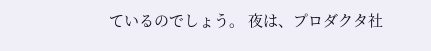ているのでしょう。 夜は、プロダクタ社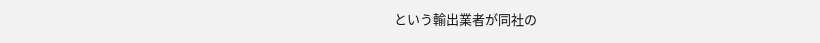という輸出業者が同社の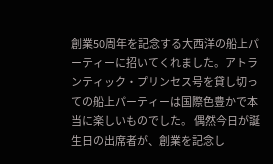創業50周年を記念する大西洋の船上パーティーに招いてくれました。アトランティック・プリンセス号を貸し切っての船上パーティーは国際色豊かで本当に楽しいものでした。 偶然今日が誕生日の出席者が、創業を記念し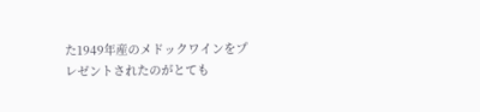た1949年産のメドックワインをプレゼントされたのがとても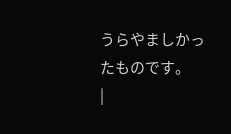うらやましかったものです。
|